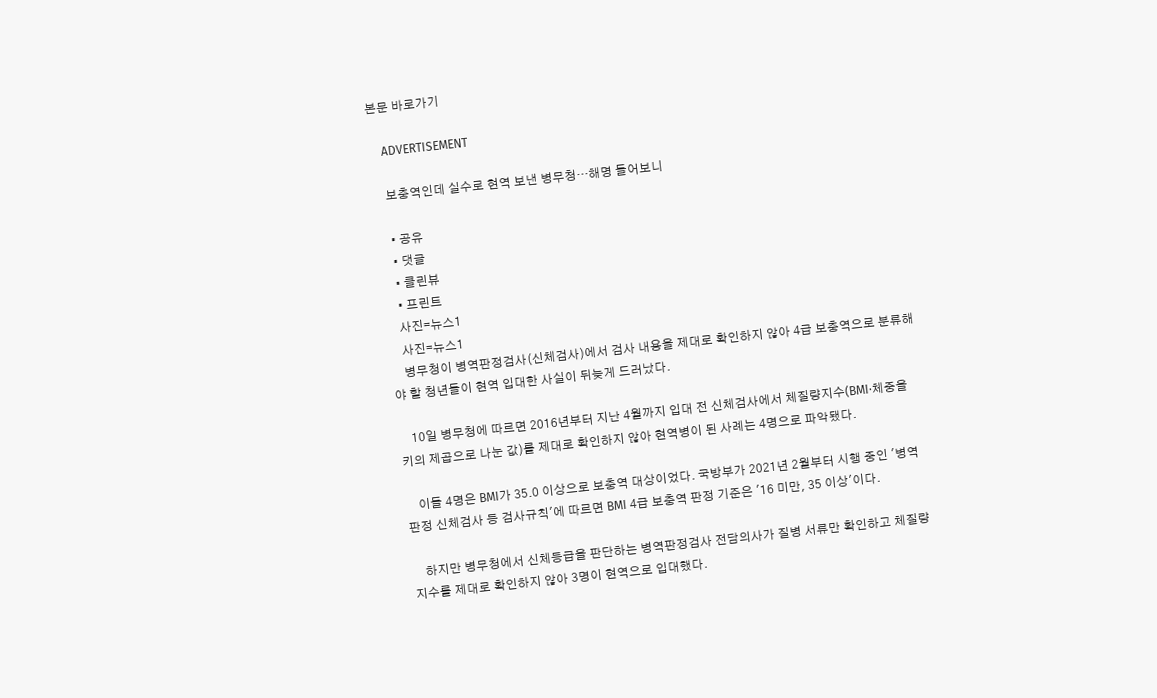본문 바로가기

    ADVERTISEMENT

    보충역인데 실수로 현역 보낸 병무청…해명 들어보니

    • 공유
    • 댓글
    • 클린뷰
    • 프린트
    사진=뉴스1
    사진=뉴스1
    병무청이 병역판정검사(신체검사)에서 검사 내용을 제대로 확인하지 않아 4급 보충역으로 분류해야 할 청년들이 현역 입대한 사실이 뒤늦게 드러났다.

    10일 병무청에 따르면 2016년부터 지난 4월까지 입대 전 신체검사에서 체질량지수(BMI·체중을 키의 제곱으로 나눈 값)를 제대로 확인하지 않아 현역병이 된 사례는 4명으로 파악됐다.

    이들 4명은 BMI가 35.0 이상으로 보충역 대상이었다. 국방부가 2021년 2월부터 시행 중인 '병역판정 신체검사 등 검사규칙'에 따르면 BMI 4급 보충역 판정 기준은 '16 미만, 35 이상'이다.

    하지만 병무청에서 신체등급을 판단하는 병역판정검사 전담의사가 질병 서류만 확인하고 체질량 지수를 제대로 확인하지 않아 3명이 현역으로 입대했다.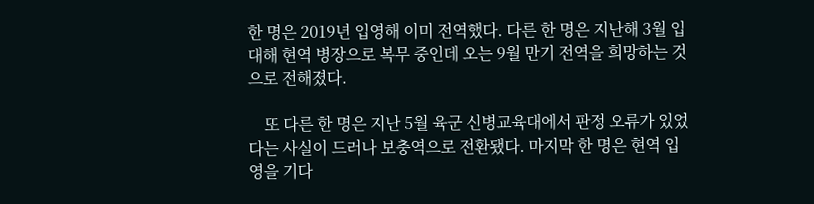한 명은 2019년 입영해 이미 전역했다. 다른 한 명은 지난해 3월 입대해 현역 병장으로 복무 중인데 오는 9월 만기 전역을 희망하는 것으로 전해졌다.

    또 다른 한 명은 지난 5월 육군 신병교육대에서 판정 오류가 있었다는 사실이 드러나 보충역으로 전환됐다. 마지막 한 명은 현역 입영을 기다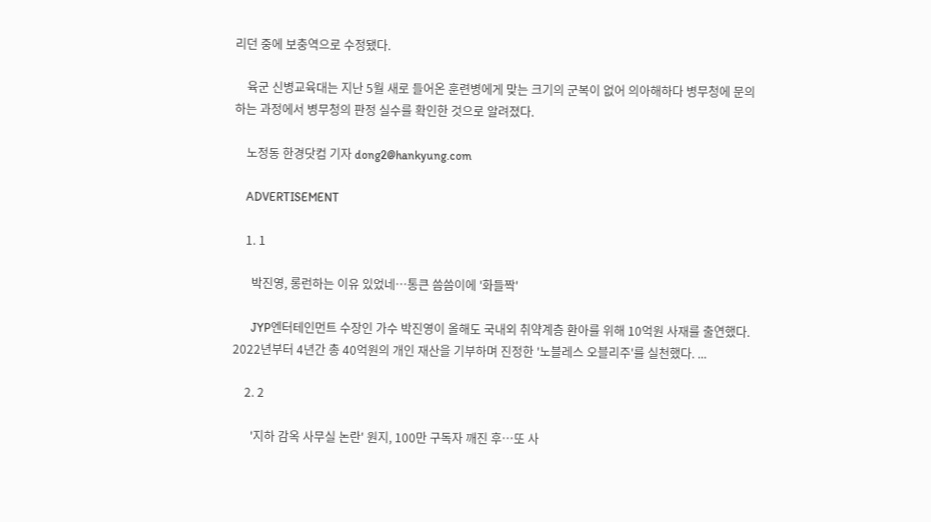리던 중에 보충역으로 수정됐다.

    육군 신병교육대는 지난 5월 새로 들어온 훈련병에게 맞는 크기의 군복이 없어 의아해하다 병무청에 문의하는 과정에서 병무청의 판정 실수를 확인한 것으로 알려졌다.

    노정동 한경닷컴 기자 dong2@hankyung.com

    ADVERTISEMENT

    1. 1

      박진영, 롱런하는 이유 있었네…통큰 씀씀이에 '화들짝'

      JYP엔터테인먼트 수장인 가수 박진영이 올해도 국내외 취약계층 환아를 위해 10억원 사재를 출연했다. 2022년부터 4년간 총 40억원의 개인 재산을 기부하며 진정한 '노블레스 오블리주'를 실천했다. ...

    2. 2

      '지하 감옥 사무실 논란' 원지, 100만 구독자 깨진 후…또 사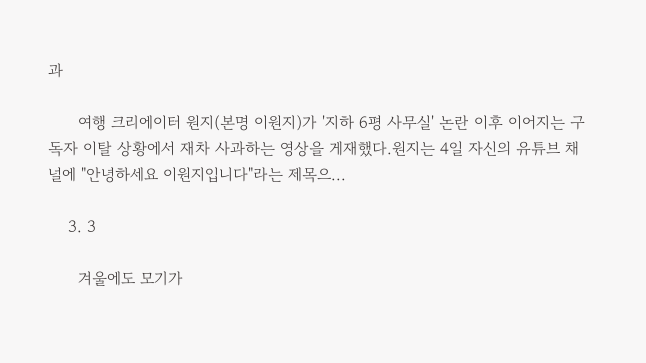과

      여행 크리에이터 원지(본명 이원지)가 '지하 6평 사무실' 논란 이후 이어지는 구독자 이탈 상황에서 재차 사과하는 영상을 게재했다.원지는 4일 자신의 유튜브 채널에 "안녕하세요 이원지입니다"라는 제목으...

    3. 3

      겨울에도 모기가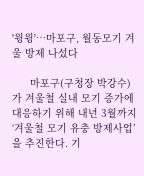'윙윙'…마포구, 월동모기 겨울 방제 나섰다

      마포구(구청장 박강수)가 겨울철 실내 모기 증가에 대응하기 위해 내년 3월까지 ‘겨울철 모기 유충 방제사업’을 추진한다. 기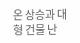온 상승과 대형 건물 난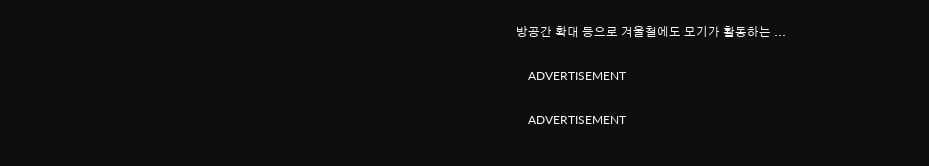방공간 확대 등으로 겨울철에도 모기가 활동하는 ...

    ADVERTISEMENT

    ADVERTISEMENT